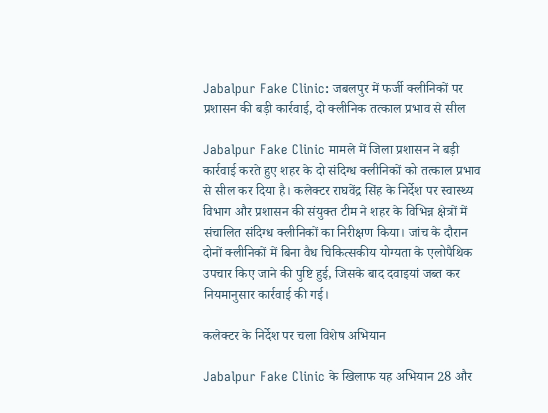Jabalpur Fake Clinic: जबलपुर में फर्जी क्लीनिकों पर प्रशासन की बड़ी कार्रवाई, दो क्लीनिक तत्काल प्रभाव से सील

Jabalpur Fake Clinic मामले में जिला प्रशासन ने बड़ी कार्रवाई करते हुए शहर के दो संदिग्ध क्लीनिकों को तत्काल प्रभाव से सील कर दिया है। कलेक्टर राघवेंद्र सिंह के निर्देश पर स्वास्थ्य विभाग और प्रशासन की संयुक्त टीम ने शहर के विभिन्न क्षेत्रों में संचालित संदिग्ध क्लीनिकों का निरीक्षण किया। जांच के दौरान दोनों क्लीनिकों में बिना वैध चिकित्सकीय योग्यता के एलोपैथिक उपचार किए जाने की पुष्टि हुई, जिसके बाद दवाइयां जब्त कर नियमानुसार कार्रवाई की गई।

कलेक्टर के निर्देश पर चला विशेष अभियान

Jabalpur Fake Clinic के खिलाफ यह अभियान 28 और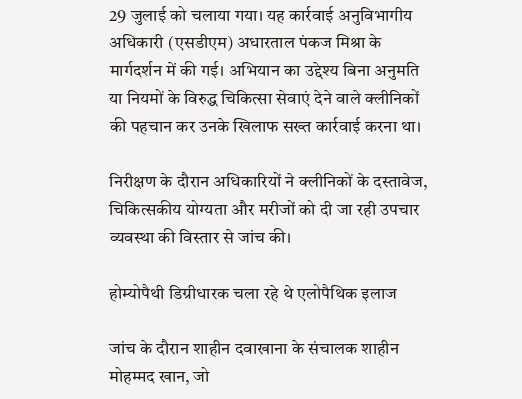29 जुलाई को चलाया गया। यह कार्रवाई अनुविभागीय अधिकारी (एसडीएम) अधारताल पंकज मिश्रा के मार्गदर्शन में की गई। अभियान का उद्देश्य बिना अनुमति या नियमों के विरुद्ध चिकित्सा सेवाएं देने वाले क्लीनिकों की पहचान कर उनके खिलाफ सख्त कार्रवाई करना था।

निरीक्षण के दौरान अधिकारियों ने क्लीनिकों के दस्तावेज, चिकित्सकीय योग्यता और मरीजों को दी जा रही उपचार व्यवस्था की विस्तार से जांच की।

होम्योपैथी डिग्रीधारक चला रहे थे एलोपैथिक इलाज

जांच के दौरान शाहीन दवाखाना के संचालक शाहीन मोहम्मद खान, जो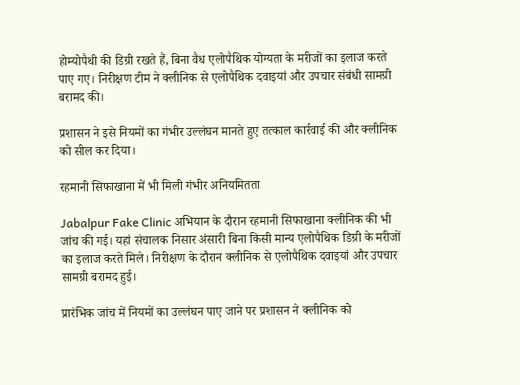होम्योपैथी की डिग्री रखते हैं, बिना वैध एलोपैथिक योग्यता के मरीजों का इलाज करते पाए गए। निरीक्षण टीम ने क्लीनिक से एलोपैथिक दवाइयां और उपचार संबंधी सामग्री बरामद की।

प्रशासन ने इसे नियमों का गंभीर उल्लंघन मानते हुए तत्काल कार्रवाई की और क्लीनिक को सील कर दिया।

रहमानी सिफाखाना में भी मिली गंभीर अनियमितता

Jabalpur Fake Clinic अभियान के दौरान रहमानी सिफाखाना क्लीनिक की भी जांच की गई। यहां संचालक निसार अंसारी बिना किसी मान्य एलोपैथिक डिग्री के मरीजों का इलाज करते मिले। निरीक्षण के दौरान क्लीनिक से एलोपैथिक दवाइयां और उपचार सामग्री बरामद हुई।

प्रारंभिक जांच में नियमों का उल्लंघन पाए जाने पर प्रशासन ने क्लीनिक को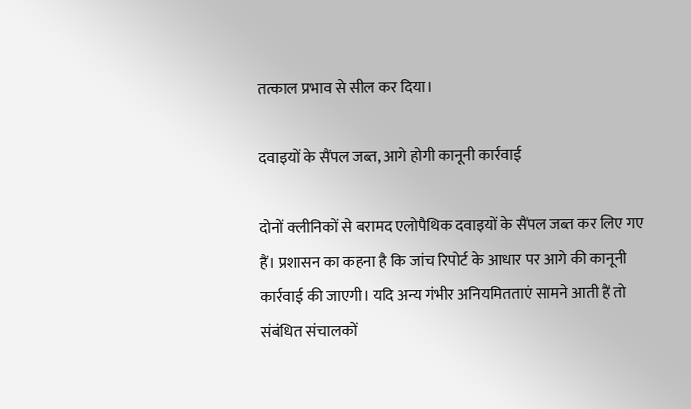तत्काल प्रभाव से सील कर दिया।

दवाइयों के सैंपल जब्त, आगे होगी कानूनी कार्रवाई

दोनों क्लीनिकों से बरामद एलोपैथिक दवाइयों के सैंपल जब्त कर लिए गए हैं। प्रशासन का कहना है कि जांच रिपोर्ट के आधार पर आगे की कानूनी कार्रवाई की जाएगी। यदि अन्य गंभीर अनियमितताएं सामने आती हैं तो संबंधित संचालकों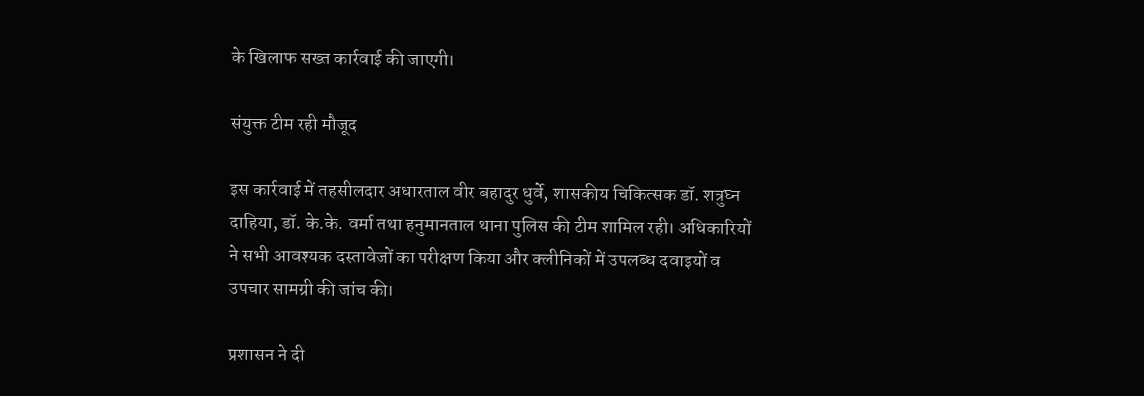के खिलाफ सख्त कार्रवाई की जाएगी।

संयुक्त टीम रही मौजूद

इस कार्रवाई में तहसीलदार अधारताल वीर बहादुर धुर्वे, शासकीय चिकित्सक डॉ. शत्रुघ्न दाहिया, डॉ. के.के. वर्मा तथा हनुमानताल थाना पुलिस की टीम शामिल रही। अधिकारियों ने सभी आवश्यक दस्तावेजों का परीक्षण किया और क्लीनिकों में उपलब्ध दवाइयों व उपचार सामग्री की जांच की।

प्रशासन ने दी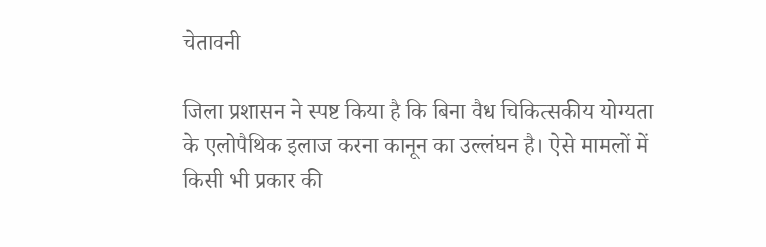चेतावनी

जिला प्रशासन ने स्पष्ट किया है कि बिना वैध चिकित्सकीय योग्यता के एलोपैथिक इलाज करना कानून का उल्लंघन है। ऐसे मामलों में किसी भी प्रकार की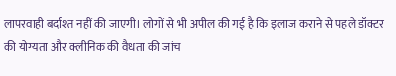लापरवाही बर्दाश्त नहीं की जाएगी। लोगों से भी अपील की गई है कि इलाज कराने से पहले डॉक्टर की योग्यता और क्लीनिक की वैधता की जांच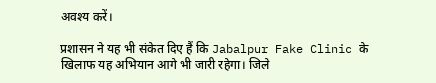अवश्य करें।

प्रशासन ने यह भी संकेत दिए हैं कि Jabalpur Fake Clinic के खिलाफ यह अभियान आगे भी जारी रहेगा। जिले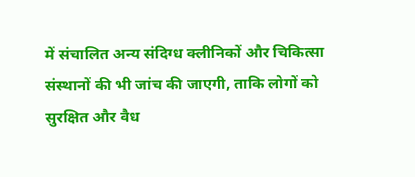में संचालित अन्य संदिग्ध क्लीनिकों और चिकित्सा संस्थानों की भी जांच की जाएगी, ताकि लोगों को सुरक्षित और वैध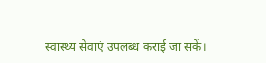स्वास्थ्य सेवाएं उपलब्ध कराई जा सकें।